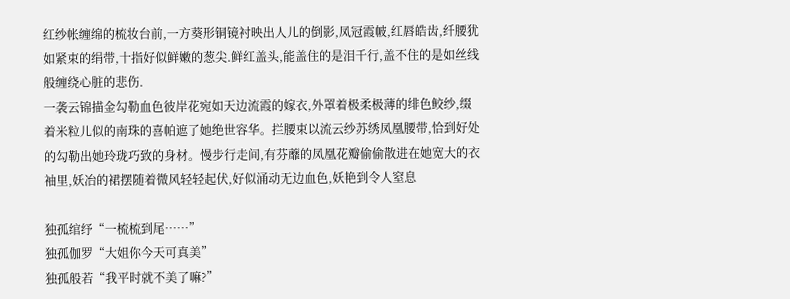红纱帐缠绵的梳妆台前,一方葵形铜镜衬映出人儿的倒影,凤冠霞帔,红唇皓齿,纤腰犹如紧束的绢带,十指好似鲜嫩的葱尖.鲜红盖头,能盖住的是泪千行,盖不住的是如丝线般缠绕心脏的悲伤.
一袭云锦描金勾勒血色彼岸花宛如天边流霞的嫁衣,外罩着极柔极薄的绯色鲛纱,缀着米粒儿似的南珠的喜帕遮了她绝世容华。拦腰束以流云纱苏绣凤凰腰带,恰到好处的勾勒出她玲珑巧致的身材。慢步行走间,有芬蘼的凤凰花瓣偷偷散进在她宽大的衣袖里,妖冶的裙摆随着微风轻轻起伏,好似涌动无边血色,妖艳到令人窒息

独孤绾纾“一梳梳到尾……”
独孤伽罗“大姐你今天可真美”
独孤般若“我平时就不美了嘛?”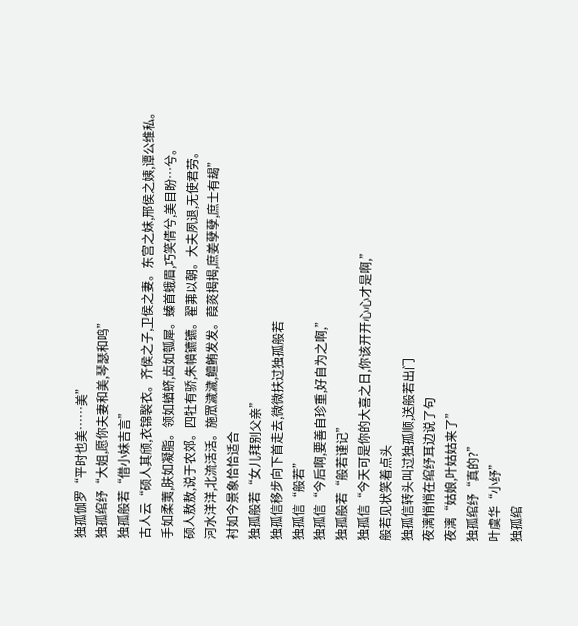独孤伽罗“平时也美……美”
独孤绾纾“大姐,愿你夫妻和美,琴瑟和鸣”
独孤般若“借小妹吉言”
古人云“硕人其颀,衣锦褧衣。齐侯之子,卫侯之妻。东宫之妹,邢侯之姨,谭公维私。
手如柔荑,肤如凝脂。领如蝤蛴,齿如瓠犀。螓首蛾眉,巧笑倩兮,美目盼…兮。
硕人敖敖,说于农郊。四牡有骄,朱幩镳镳。翟茀以朝。大夫夙退,无使君劳。
河水洋洋,北流活活。施罛濊濊,鳣鲔发发。葭菼揭揭,庶姜孽孽,庶士有朅”
衬如今景象恰恰适合
独孤般若“女儿拜别父亲”
独孤信移步向下首走去,微微扶过独孤般若
独孤信“般若”
独孤信“今后啊,要善自珍重,好自为之啊,”
独孤般若“般若谨记”
独孤信“今天可是你的大喜之日,你该开开心心才是啊,”
般若见状笑着点头
独孤信转头叫过独孤顺,送般若出门
夜漓悄悄在绾纾耳边说了句
夜漓“姑娘,叶姑姑来了”
独孤绾纾“真的?”
叶虞华“小纾”
独孤绾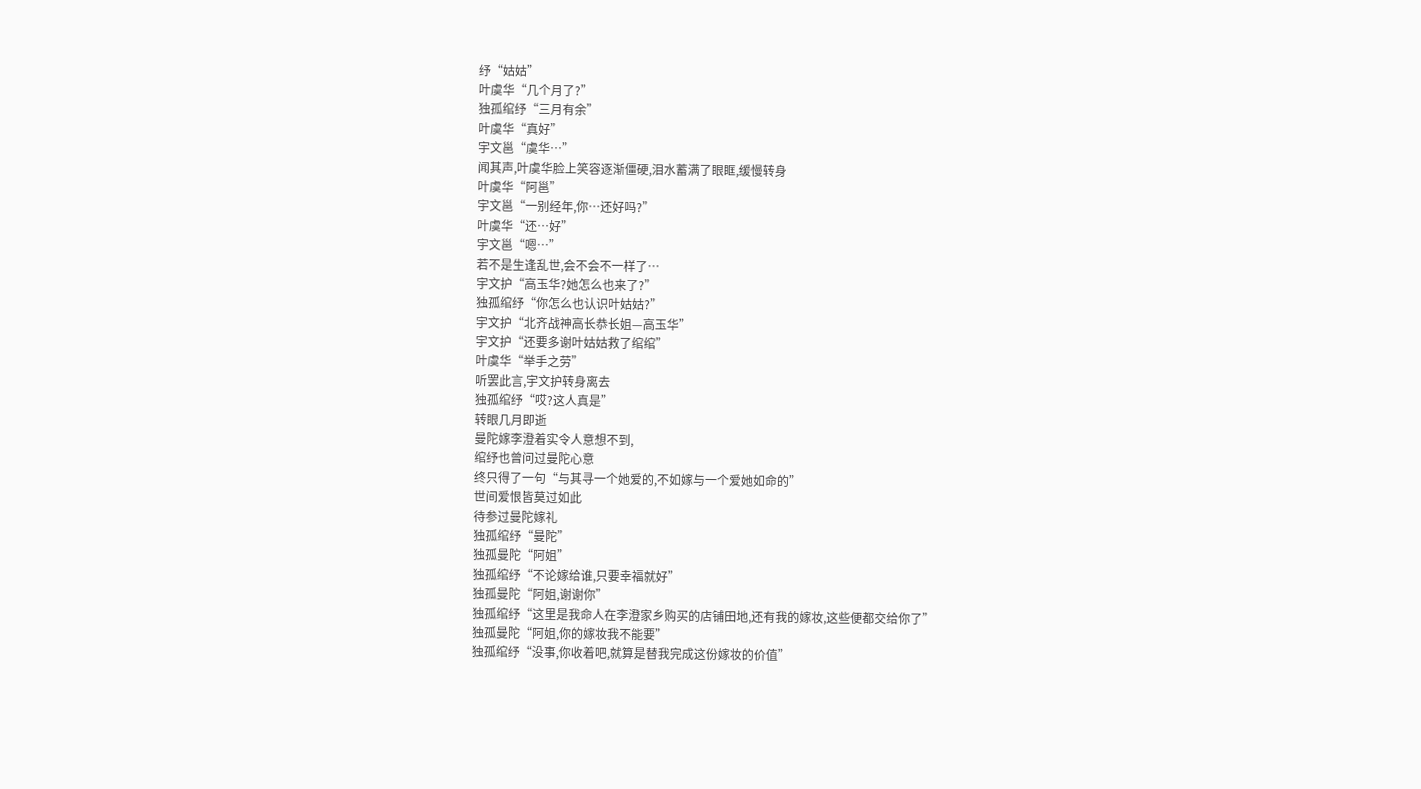纾“姑姑”
叶虞华“几个月了?”
独孤绾纾“三月有余”
叶虞华“真好”
宇文邕“虞华…”
闻其声,叶虞华脸上笑容逐渐僵硬,泪水蓄满了眼眶,缓慢转身
叶虞华“阿邕”
宇文邕“一别经年,你…还好吗?”
叶虞华“还…好”
宇文邕“嗯…”
若不是生逢乱世,会不会不一样了…
宇文护“高玉华?她怎么也来了?”
独孤绾纾“你怎么也认识叶姑姑?”
宇文护“北齐战神高长恭长姐—高玉华”
宇文护“还要多谢叶姑姑救了绾绾”
叶虞华“举手之劳”
听罢此言,宇文护转身离去
独孤绾纾“哎?这人真是”
转眼几月即逝
曼陀嫁李澄着实令人意想不到,
绾纾也曾问过曼陀心意
终只得了一句“与其寻一个她爱的,不如嫁与一个爱她如命的”
世间爱恨皆莫过如此
待参过曼陀嫁礼
独孤绾纾“曼陀”
独孤曼陀“阿姐”
独孤绾纾“不论嫁给谁,只要幸福就好”
独孤曼陀“阿姐,谢谢你”
独孤绾纾“这里是我命人在李澄家乡购买的店铺田地,还有我的嫁妆,这些便都交给你了”
独孤曼陀“阿姐,你的嫁妆我不能要”
独孤绾纾“没事,你收着吧,就算是替我完成这份嫁妆的价值”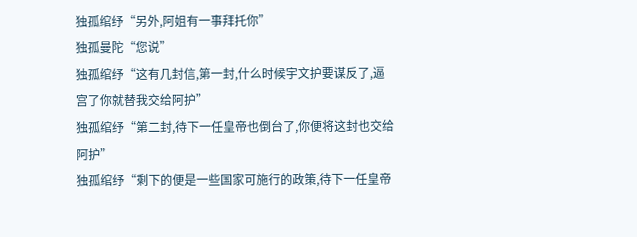独孤绾纾“另外,阿姐有一事拜托你”
独孤曼陀“您说”
独孤绾纾“这有几封信,第一封,什么时候宇文护要谋反了,逼宫了你就替我交给阿护”
独孤绾纾“第二封,待下一任皇帝也倒台了,你便将这封也交给阿护”
独孤绾纾“剩下的便是一些国家可施行的政策,待下一任皇帝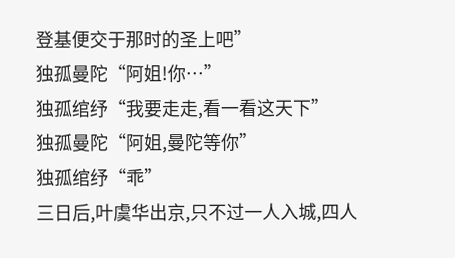登基便交于那时的圣上吧”
独孤曼陀“阿姐!你…”
独孤绾纾“我要走走,看一看这天下”
独孤曼陀“阿姐,曼陀等你”
独孤绾纾“乖”
三日后,叶虞华出京,只不过一人入城,四人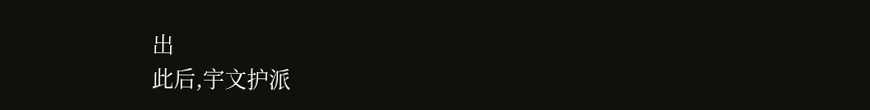出
此后,宇文护派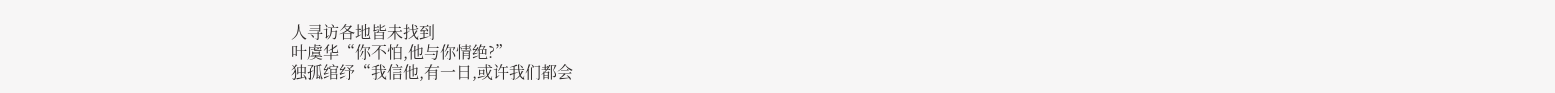人寻访各地皆未找到
叶虞华“你不怕,他与你情绝?”
独孤绾纾“我信他,有一日,或许我们都会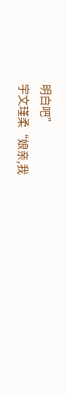明白吧”
宇文瑾柔“娘亲,我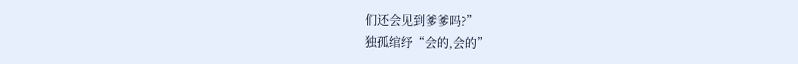们还会见到爹爹吗?”
独孤绾纾“会的,会的”